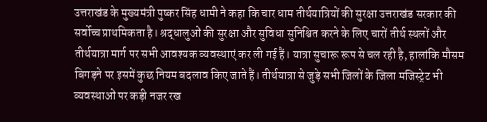उत्तराखंड के मुख्यमंत्री पुष्कर सिंह धामी ने कहा कि चार धाम तीर्थयात्रियों की सुरक्षा उत्तराखंड सरकार की सर्वोच्च प्राथमिकता है। श्रद्धालुओं की सुरक्षा और सुविधा सुनिश्चित करने के लिए चारों तीर्थ स्थलों और तीर्थयात्रा मार्ग पर सभी आवश्यक व्यवस्थाएं कर ली गई हैं। यात्रा सुचारू रूप से चल रही है, हालांकि मौसम बिगड़ने पर इसमें कुछ नियम बदलाव किए जाते हैं। तीर्थयात्रा से जुड़े सभी जिलों के जिला मजिस्ट्रेट भी व्यवस्थाओं पर कड़ी नजर रख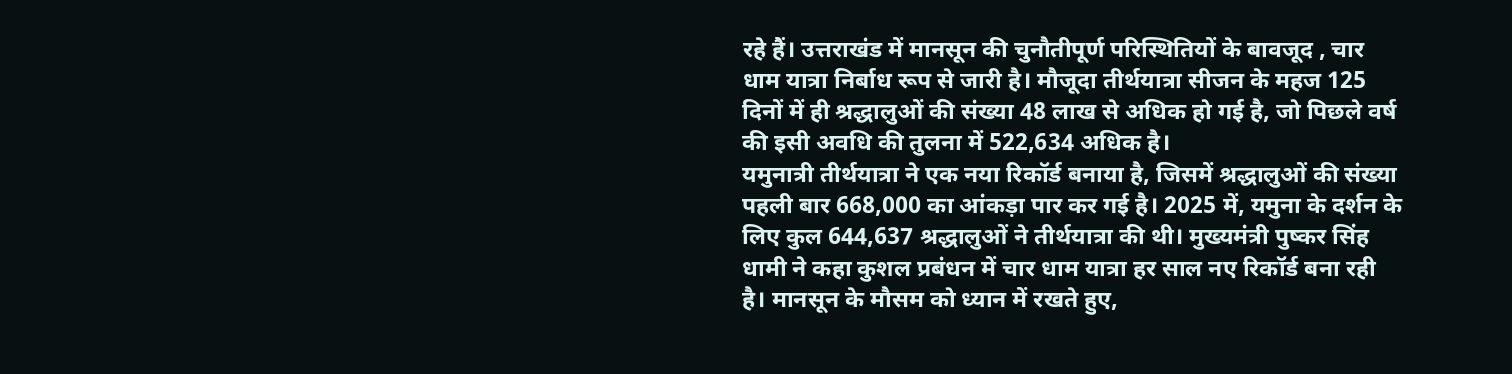रहे हैं। उत्तराखंड में मानसून की चुनौतीपूर्ण परिस्थितियों के बावजूद , चार धाम यात्रा निर्बाध रूप से जारी है। मौजूदा तीर्थयात्रा सीजन के महज 125 दिनों में ही श्रद्धालुओं की संख्या 48 लाख से अधिक हो गई है, जो पिछले वर्ष की इसी अवधि की तुलना में 522,634 अधिक है।
यमुनात्री तीर्थयात्रा ने एक नया रिकॉर्ड बनाया है, जिसमें श्रद्धालुओं की संख्या पहली बार 668,000 का आंकड़ा पार कर गई है। 2025 में, यमुना के दर्शन के लिए कुल 644,637 श्रद्धालुओं ने तीर्थयात्रा की थी। मुख्यमंत्री पुष्कर सिंह धामी ने कहा कुशल प्रबंधन में चार धाम यात्रा हर साल नए रिकॉर्ड बना रही है। मानसून के मौसम को ध्यान में रखते हुए,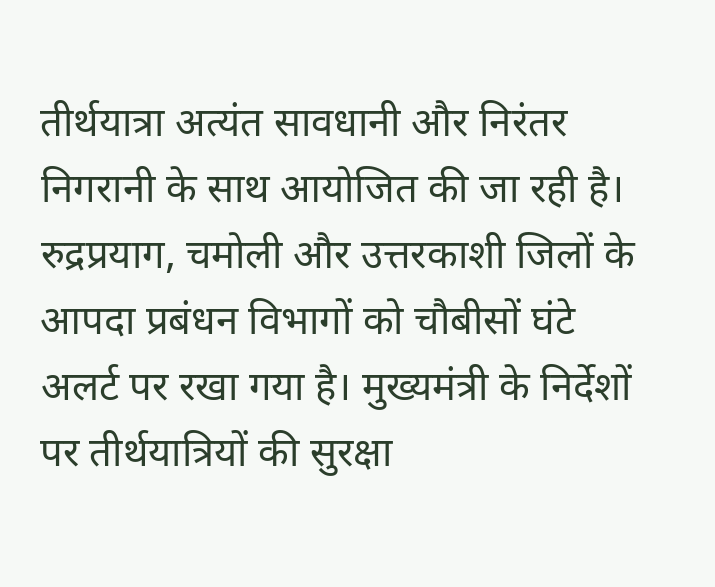तीर्थयात्रा अत्यंत सावधानी और निरंतर निगरानी के साथ आयोजित की जा रही है। रुद्रप्रयाग, चमोली और उत्तरकाशी जिलों के आपदा प्रबंधन विभागों को चौबीसों घंटे अलर्ट पर रखा गया है। मुख्यमंत्री के निर्देशों पर तीर्थयात्रियों की सुरक्षा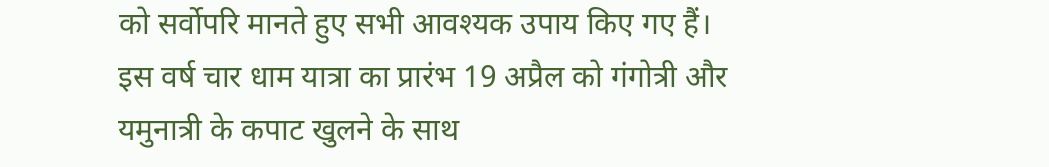को सर्वोपरि मानते हुए सभी आवश्यक उपाय किए गए हैं।
इस वर्ष चार धाम यात्रा का प्रारंभ 19 अप्रैल को गंगोत्री और यमुनात्री के कपाट खुलने के साथ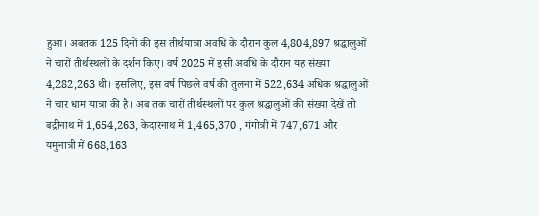हुआ। अबतक 125 दिनों की इस तीर्थयात्रा अवधि के दौरान कुल 4,804,897 श्रद्धालुओं ने चारों तीर्थस्थलों के दर्शन किए। वर्ष 2025 में इसी अवधि के दौरान यह संख्या 4,282,263 थी। इसलिए, इस वर्ष पिछले वर्ष की तुलना में 522,634 अधिक श्रद्धालुओं ने चार धाम यात्रा की है। अब तक चारों तीर्थस्थलों पर कुल श्रद्धालुओं की संख्या देखें तो बद्रीनाथ में 1,654,263, केदारनाथ में 1,465,370 , गंगोत्री में 747,671 और यमुनात्री में 668,163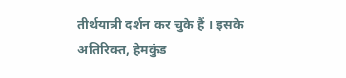तीर्थयात्री दर्शन कर चुके हैं । इसके अतिरिक्त, हेमकुंड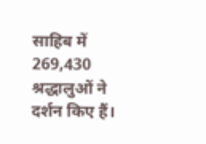साहिब में 269,430 श्रद्धालुओं ने दर्शन किए हैं।